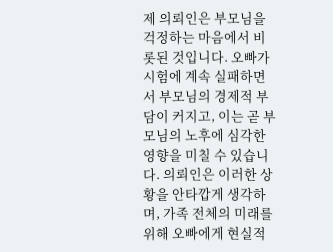제 의뢰인은 부모님을 걱정하는 마음에서 비롯된 것입니다. 오빠가 시험에 계속 실패하면서 부모님의 경제적 부담이 커지고, 이는 곧 부모님의 노후에 심각한 영향을 미칠 수 있습니다. 의뢰인은 이러한 상황을 안타깝게 생각하며, 가족 전체의 미래를 위해 오빠에게 현실적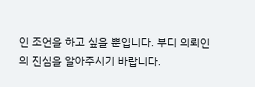인 조언을 하고 싶을 뿐입니다. 부디 의뢰인의 진심을 알아주시기 바랍니다.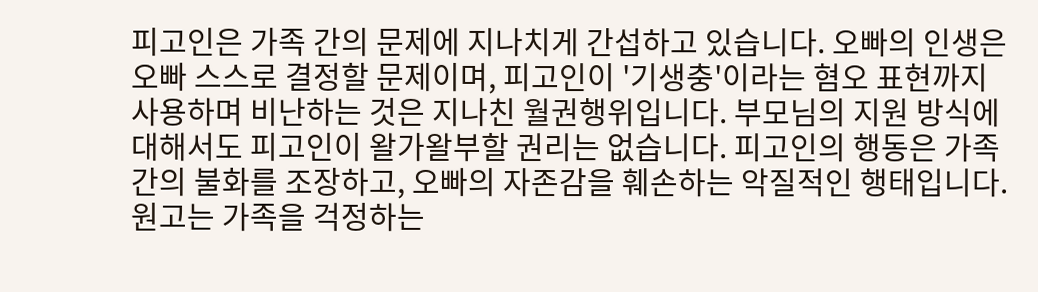피고인은 가족 간의 문제에 지나치게 간섭하고 있습니다. 오빠의 인생은 오빠 스스로 결정할 문제이며, 피고인이 '기생충'이라는 혐오 표현까지 사용하며 비난하는 것은 지나친 월권행위입니다. 부모님의 지원 방식에 대해서도 피고인이 왈가왈부할 권리는 없습니다. 피고인의 행동은 가족 간의 불화를 조장하고, 오빠의 자존감을 훼손하는 악질적인 행태입니다.
원고는 가족을 걱정하는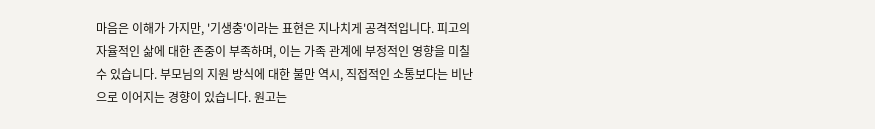마음은 이해가 가지만, '기생충'이라는 표현은 지나치게 공격적입니다. 피고의 자율적인 삶에 대한 존중이 부족하며, 이는 가족 관계에 부정적인 영향을 미칠 수 있습니다. 부모님의 지원 방식에 대한 불만 역시, 직접적인 소통보다는 비난으로 이어지는 경향이 있습니다. 원고는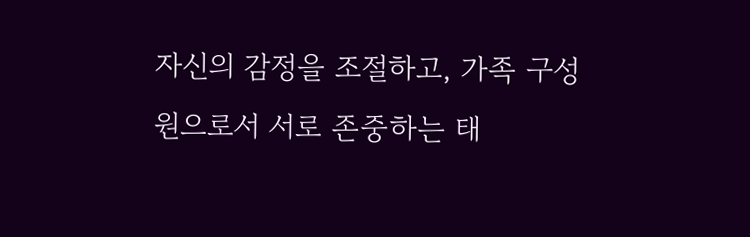자신의 감정을 조절하고, 가족 구성원으로서 서로 존중하는 태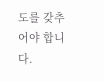도를 갖추어야 합니다.